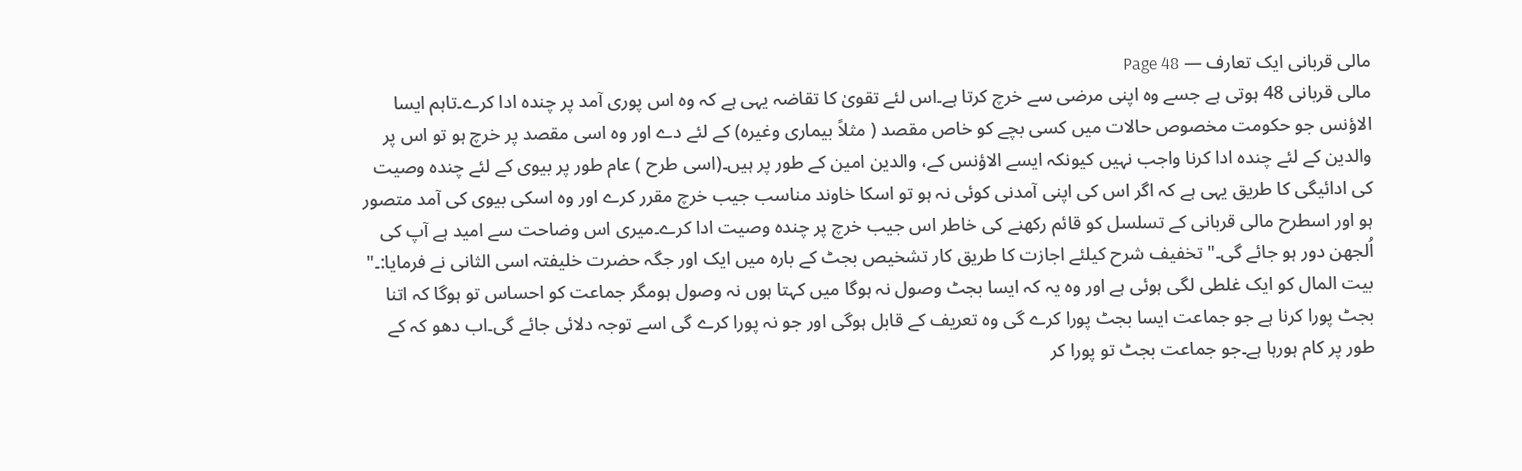مالی قربانی ایک تعارف — Page 48
مالی قربانی 48 ہوتی ہے جسے وہ اپنی مرضی سے خرچ کرتا ہے۔اس لئے تقویٰ کا تقاضہ یہی ہے کہ وہ اس پوری آمد پر چندہ ادا کرے۔تاہم ایسا الاؤنس جو حکومت مخصوص حالات میں کسی بچے کو خاص مقصد ( مثلاً بیماری وغیرہ) کے لئے دے اور وہ اسی مقصد پر خرچ ہو تو اس پر والدین کے لئے چندہ ادا کرنا واجب نہیں کیونکہ ایسے الاؤنس کے، والدین امین کے طور پر ہیں۔(اسی طرح ) عام طور پر بیوی کے لئے چندہ وصیت کی ادائیگی کا طریق یہی ہے کہ اگر اس کی اپنی آمدنی کوئی نہ ہو تو اسکا خاوند مناسب جیب خرچ مقرر کرے اور وہ اسکی بیوی کی آمد متصور ہو اور اسطرح مالی قربانی کے تسلسل کو قائم رکھنے کی خاطر اس جیب خرچ پر چندہ وصیت ادا کرے۔میری اس وضاحت سے امید ہے آپ کی اُلجھن دور ہو جائے گی۔" تخفیف شرح کیلئے اجازت کا طریق کار تشخیص بجٹ کے بارہ میں ایک اور جگہ حضرت خلیفتہ اسی الثانی نے فرمایا:۔" بیت المال کو ایک غلطی لگی ہوئی ہے اور وہ یہ کہ ایسا بجٹ وصول نہ ہوگا میں کہتا ہوں نہ وصول ہومگر جماعت کو احساس تو ہوگا کہ اتنا بجٹ پورا کرنا ہے جو جماعت ایسا بجٹ پورا کرے گی وہ تعریف کے قابل ہوگی اور جو نہ پورا کرے گی اسے توجہ دلائی جائے گی۔اب دھو کہ کے طور پر کام ہورہا ہے۔جو جماعت بجٹ تو پورا کر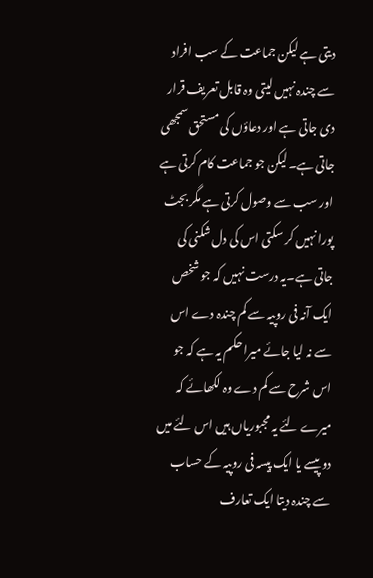دیتی ہے لیکن جماعت کے سب افراد سے چندہ نہیں لیتی وہ قابل تعریف قرار دی جاتی ہے اور دعاؤں کی مستحق سمجھی جاتی ہے۔لیکن جو جماعت کام کرتی ہے اور سب سے وصول کرتی ہے مگر بجٹ پورا نہیں کر سکتی اس کی دل شکنی کی جاتی ہے۔یہ درست نہیں کہ جو شخص ایک آنہ فی روپیہ سے کم چندہ دے اس سے نہ لیا جائے میرا حکم یہ ہے کہ جو اس شرح سے کم دے وہ لکھائے کہ میرے لئے یہ مجبوریاں ہیں اس لئے میں دو پیسے یا ایک پیسہ فی روپیہ کے حساب سے چندہ دیتا ایک تعارف